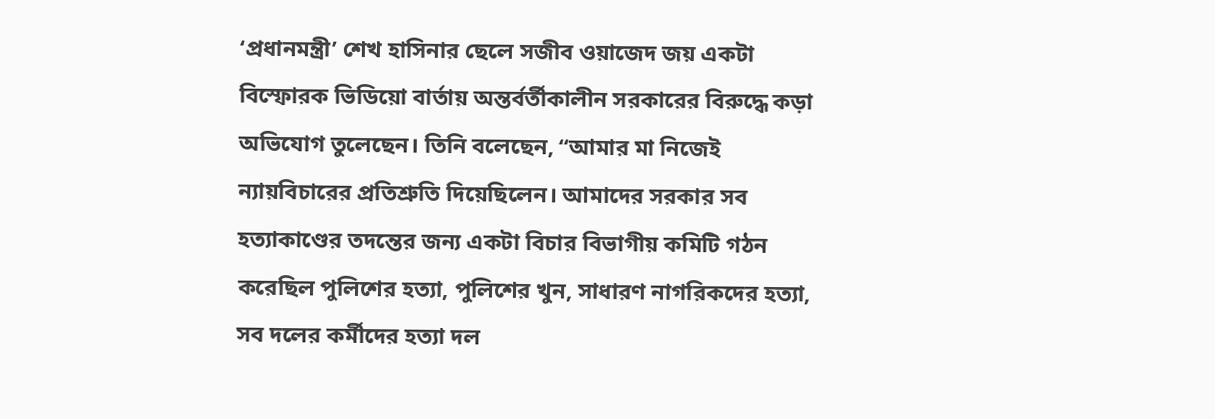‘প্রধানমন্ত্রী’ শেখ হাসিনার ছেলে সজীব ওয়াজেদ জয় একটা বিস্ফোরক ভিডিয়ো বার্তায় অন্তর্বর্তীকালীন সরকারের বিরুদ্ধে কড়া অভিযোগ তুলেছেন। তিনি বলেছেন, “আমার মা নিজেই ন্যায়বিচারের প্রতিশ্রুতি দিয়েছিলেন। আমাদের সরকার সব হত্যাকাণ্ডের তদন্তের জন্য একটা বিচার বিভাগীয় কমিটি গঠন করেছিল পুলিশের হত্যা, পুলিশের খুন, সাধারণ নাগরিকদের হত্যা, সব দলের কর্মীদের হত্যা দল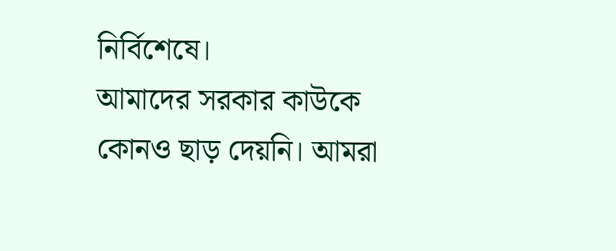নির্বিশেষে।
আমাদের সরকার কাউকে কোনও ছাড় দেয়নি। আমরা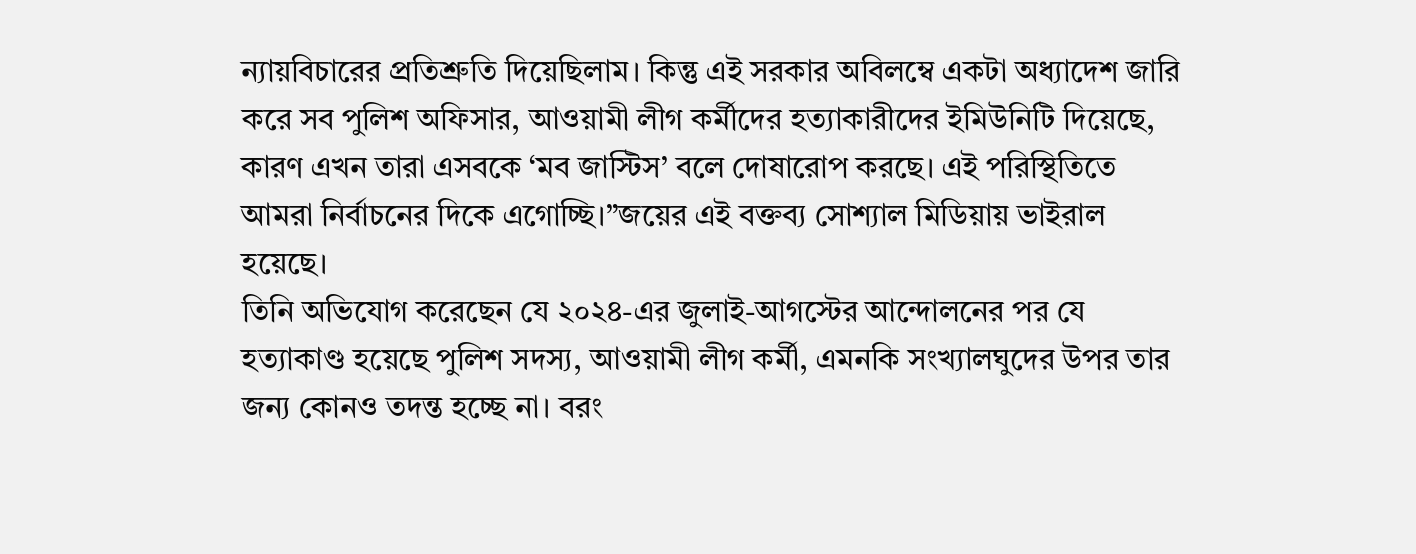ন্যায়বিচারের প্রতিশ্রুতি দিয়েছিলাম। কিন্তু এই সরকার অবিলম্বে একটা অধ্যাদেশ জারি করে সব পুলিশ অফিসার, আওয়ামী লীগ কর্মীদের হত্যাকারীদের ইমিউনিটি দিয়েছে, কারণ এখন তারা এসবকে ‘মব জাস্টিস’ বলে দোষারোপ করছে। এই পরিস্থিতিতে আমরা নির্বাচনের দিকে এগোচ্ছি।”জয়ের এই বক্তব্য সোশ্যাল মিডিয়ায় ভাইরাল হয়েছে।
তিনি অভিযোগ করেছেন যে ২০২৪-এর জুলাই-আগস্টের আন্দোলনের পর যে হত্যাকাণ্ড হয়েছে পুলিশ সদস্য, আওয়ামী লীগ কর্মী, এমনকি সংখ্যালঘুদের উপর তার জন্য কোনও তদন্ত হচ্ছে না। বরং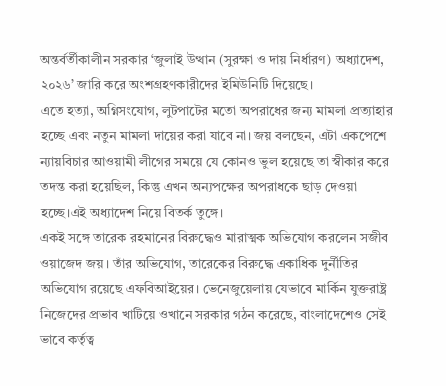অন্তর্বর্তীকালীন সরকার ‘জুলাই উত্থান (সুরক্ষা ও দায় নির্ধারণ) অধ্যাদেশ, ২০২৬’ জারি করে অংশগ্রহণকারীদের ইমিউনিটি দিয়েছে।
এতে হত্যা, অগ্নিসংযোগ, লুটপাটের মতো অপরাধের জন্য মামলা প্রত্যাহার হচ্ছে এবং নতুন মামলা দায়ের করা যাবে না। জয় বলছেন, এটা একপেশে ন্যায়বিচার আওয়ামী লীগের সময়ে যে কোনও ভুল হয়েছে তা স্বীকার করে তদন্ত করা হয়েছিল, কিন্তু এখন অন্যপক্ষের অপরাধকে ছাড় দেওয়া হচ্ছে।এই অধ্যাদেশ নিয়ে বিতর্ক তুঙ্গে।
একই সঙ্গে তারেক রহমানের বিরুদ্ধেও মারাত্মক অভিযোগ করলেন সজীব ওয়াজেদ জয়। তাঁর অভিযোগ, তারেকের বিরুদ্ধে একাধিক দুর্নীতির অভিযোগ রয়েছে এফবিআইয়ের। ভেনেজুয়েলায় যেভাবে মার্কিন যুক্তরাষ্ট্র নিজেদের প্রভাব খাটিয়ে ওখানে সরকার গঠন করেছে, বাংলাদেশেও সেই ভাবে কর্তৃত্ব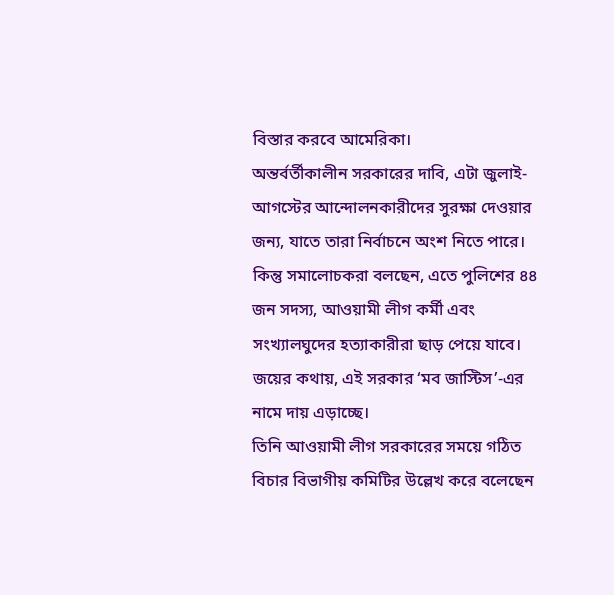বিস্তার করবে আমেরিকা।
অন্তর্বর্তীকালীন সরকারের দাবি, এটা জুলাই-আগস্টের আন্দোলনকারীদের সুরক্ষা দেওয়ার জন্য, যাতে তারা নির্বাচনে অংশ নিতে পারে। কিন্তু সমালোচকরা বলছেন, এতে পুলিশের ৪৪ জন সদস্য, আওয়ামী লীগ কর্মী এবং সংখ্যালঘুদের হত্যাকারীরা ছাড় পেয়ে যাবে। জয়ের কথায়, এই সরকার ‘মব জাস্টিস’-এর নামে দায় এড়াচ্ছে।
তিনি আওয়ামী লীগ সরকারের সময়ে গঠিত বিচার বিভাগীয় কমিটির উল্লেখ করে বলেছেন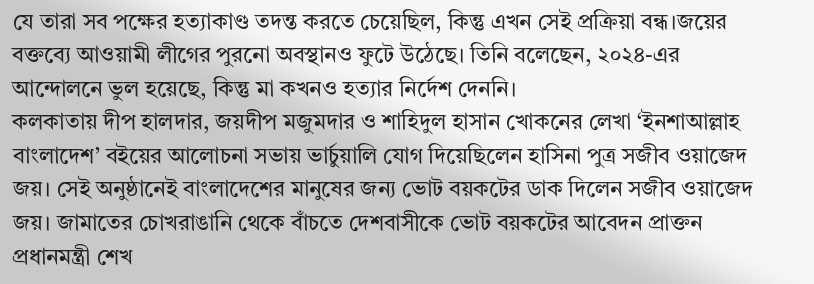যে তারা সব পক্ষের হত্যাকাণ্ড তদন্ত করতে চেয়েছিল, কিন্তু এখন সেই প্রক্রিয়া বন্ধ।জয়ের বক্তব্যে আওয়ামী লীগের পুরনো অবস্থানও ফুটে উঠেছে। তিনি বলেছেন, ২০২৪-এর আন্দোলনে ভুল হয়েছে, কিন্তু মা কখনও হত্যার নির্দেশ দেননি।
কলকাতায় দীপ হালদার, জয়দীপ মজুমদার ও শাহিদুল হাসান খোকনের লেখা ‘ইনশাআল্লাহ বাংলাদেশ’ বইয়ের আলোচনা সভায় ভার্চুয়ালি যোগ দিয়েছিলেন হাসিনা পুত্র সজীব ওয়াজেদ জয়। সেই অনুষ্ঠানেই বাংলাদেশের মানুষের জন্য ভোট বয়কটের ডাক দিলেন সজীব ওয়াজেদ জয়। জামাতের চোখরাঙানি থেকে বাঁচতে দেশবাসীকে ভোট বয়কটের আবেদন প্রাক্তন প্রধানমন্ত্রী শেখ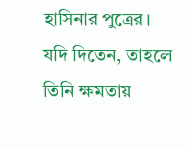হাসিনার পুত্রের।
যদি দিতেন, তাহলে তিনি ক্ষমতায়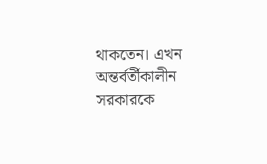থাকতেন। এখন অন্তর্বর্তীকালীন সরকারকে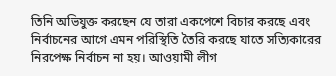তিনি অভিযুক্ত করছেন যে তারা একপেশে বিচার করছে এবং নির্বাচনের আগে এমন পরিস্থিতি তৈরি করছে যাতে সত্যিকারের নিরপেক্ষ নির্বাচন না হয়। আওয়ামী লীগ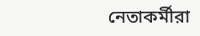নেতাকর্মীরা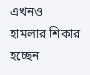এখনও হামলার শিকার হচ্ছেন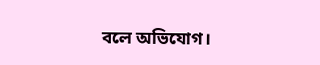বলে অভিযোগ।